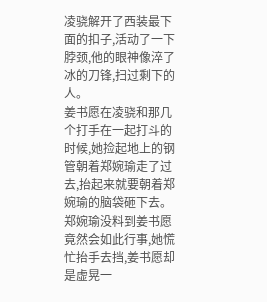凌骁解开了西装最下面的扣子,活动了一下脖颈,他的眼神像淬了冰的刀锋,扫过剩下的人。
姜书愿在凌骁和那几个打手在一起打斗的时候,她捡起地上的钢管朝着郑婉瑜走了过去,抬起来就要朝着郑婉瑜的脑袋砸下去。
郑婉瑜没料到姜书愿竟然会如此行事,她慌忙抬手去挡,姜书愿却是虚晃一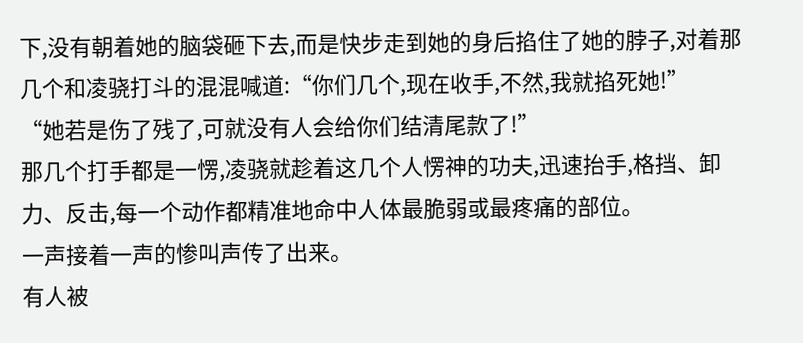下,没有朝着她的脑袋砸下去,而是快步走到她的身后掐住了她的脖子,对着那几个和凌骁打斗的混混喊道:“你们几个,现在收手,不然,我就掐死她!”
“她若是伤了残了,可就没有人会给你们结清尾款了!”
那几个打手都是一愣,凌骁就趁着这几个人愣神的功夫,迅速抬手,格挡、卸力、反击,每一个动作都精准地命中人体最脆弱或最疼痛的部位。
一声接着一声的惨叫声传了出来。
有人被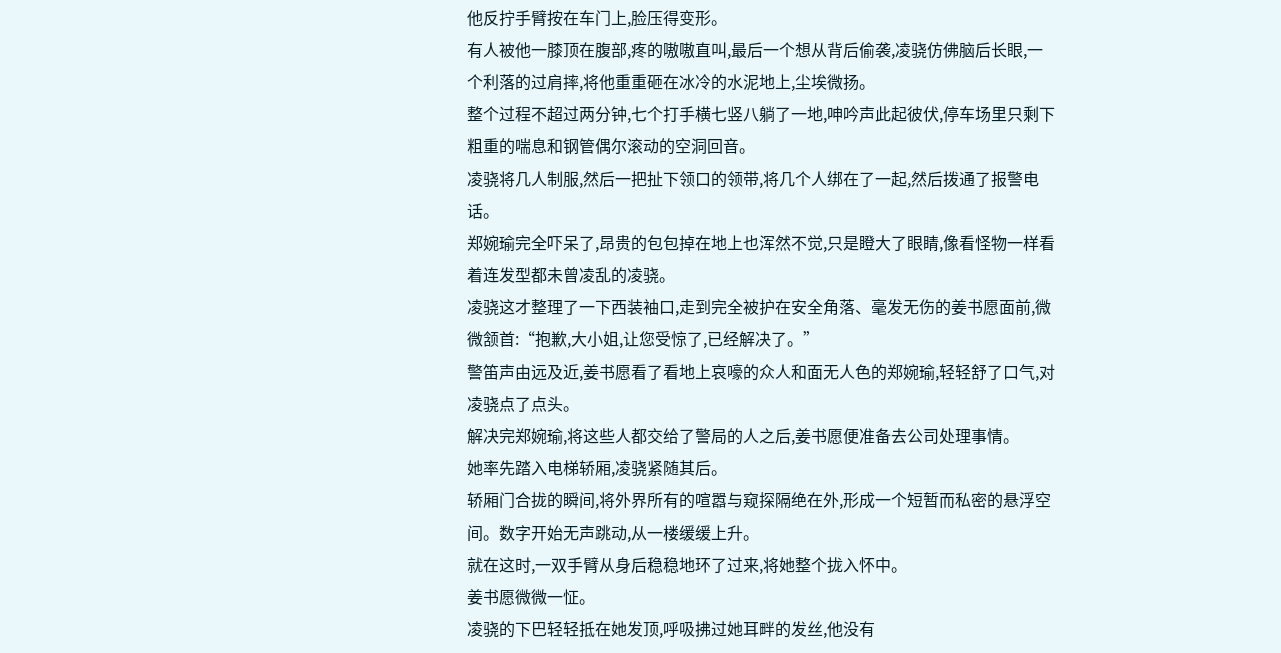他反拧手臂按在车门上,脸压得变形。
有人被他一膝顶在腹部,疼的嗷嗷直叫,最后一个想从背后偷袭,凌骁仿佛脑后长眼,一个利落的过肩摔,将他重重砸在冰冷的水泥地上,尘埃微扬。
整个过程不超过两分钟,七个打手横七竖八躺了一地,呻吟声此起彼伏,停车场里只剩下粗重的喘息和钢管偶尔滚动的空洞回音。
凌骁将几人制服,然后一把扯下领口的领带,将几个人绑在了一起,然后拨通了报警电话。
郑婉瑜完全吓呆了,昂贵的包包掉在地上也浑然不觉,只是瞪大了眼睛,像看怪物一样看着连发型都未曾凌乱的凌骁。
凌骁这才整理了一下西装袖口,走到完全被护在安全角落、毫发无伤的姜书愿面前,微微颔首:“抱歉,大小姐,让您受惊了,已经解决了。”
警笛声由远及近,姜书愿看了看地上哀嚎的众人和面无人色的郑婉瑜,轻轻舒了口气,对凌骁点了点头。
解决完郑婉瑜,将这些人都交给了警局的人之后,姜书愿便准备去公司处理事情。
她率先踏入电梯轿厢,凌骁紧随其后。
轿厢门合拢的瞬间,将外界所有的喧嚣与窥探隔绝在外,形成一个短暂而私密的悬浮空间。数字开始无声跳动,从一楼缓缓上升。
就在这时,一双手臂从身后稳稳地环了过来,将她整个拢入怀中。
姜书愿微微一怔。
凌骁的下巴轻轻抵在她发顶,呼吸拂过她耳畔的发丝,他没有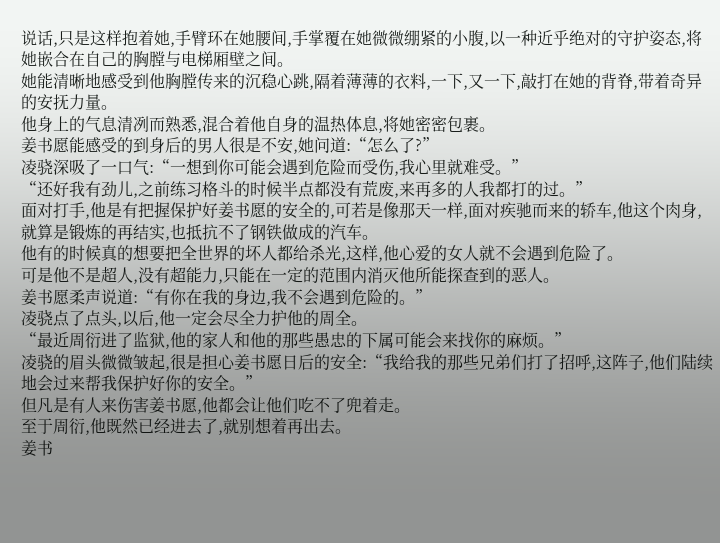说话,只是这样抱着她,手臂环在她腰间,手掌覆在她微微绷紧的小腹,以一种近乎绝对的守护姿态,将她嵌合在自己的胸膛与电梯厢壁之间。
她能清晰地感受到他胸膛传来的沉稳心跳,隔着薄薄的衣料,一下,又一下,敲打在她的背脊,带着奇异的安抚力量。
他身上的气息清冽而熟悉,混合着他自身的温热体息,将她密密包裹。
姜书愿能感受的到身后的男人很是不安,她问道:“怎么了?”
凌骁深吸了一口气:“一想到你可能会遇到危险而受伤,我心里就难受。”
“还好我有劲儿,之前练习格斗的时候半点都没有荒废,来再多的人我都打的过。”
面对打手,他是有把握保护好姜书愿的安全的,可若是像那天一样,面对疾驰而来的轿车,他这个肉身,就算是锻炼的再结实,也抵抗不了钢铁做成的汽车。
他有的时候真的想要把全世界的坏人都给杀光,这样,他心爱的女人就不会遇到危险了。
可是他不是超人,没有超能力,只能在一定的范围内消灭他所能探查到的恶人。
姜书愿柔声说道:“有你在我的身边,我不会遇到危险的。”
凌骁点了点头,以后,他一定会尽全力护他的周全。
“最近周衍进了监狱,他的家人和他的那些愚忠的下属可能会来找你的麻烦。”
凌骁的眉头微微皱起,很是担心姜书愿日后的安全:“我给我的那些兄弟们打了招呼,这阵子,他们陆续地会过来帮我保护好你的安全。”
但凡是有人来伤害姜书愿,他都会让他们吃不了兜着走。
至于周衍,他既然已经进去了,就别想着再出去。
姜书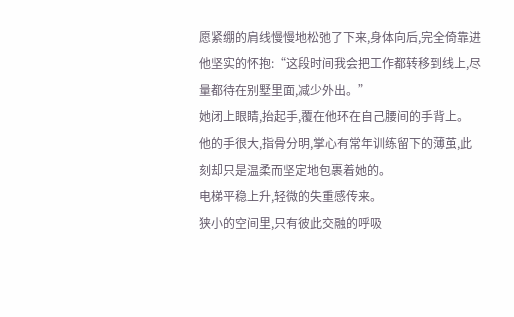愿紧绷的肩线慢慢地松弛了下来,身体向后,完全倚靠进他坚实的怀抱:“这段时间我会把工作都转移到线上,尽量都待在别墅里面,减少外出。”
她闭上眼睛,抬起手,覆在他环在自己腰间的手背上。
他的手很大,指骨分明,掌心有常年训练留下的薄茧,此刻却只是温柔而坚定地包裹着她的。
电梯平稳上升,轻微的失重感传来。
狭小的空间里,只有彼此交融的呼吸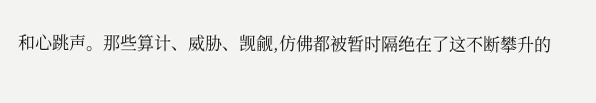和心跳声。那些算计、威胁、觊觎,仿佛都被暂时隔绝在了这不断攀升的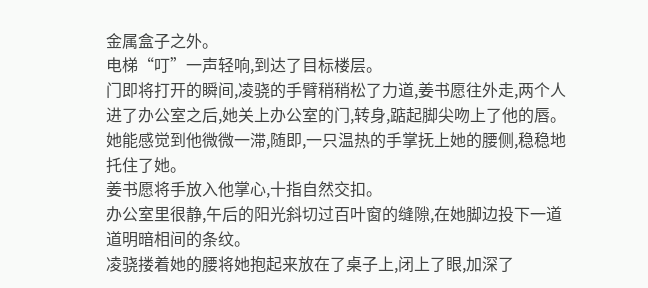金属盒子之外。
电梯“叮”一声轻响,到达了目标楼层。
门即将打开的瞬间,凌骁的手臂稍稍松了力道,姜书愿往外走,两个人进了办公室之后,她关上办公室的门,转身,踮起脚尖吻上了他的唇。
她能感觉到他微微一滞,随即,一只温热的手掌抚上她的腰侧,稳稳地托住了她。
姜书愿将手放入他掌心,十指自然交扣。
办公室里很静,午后的阳光斜切过百叶窗的缝隙,在她脚边投下一道道明暗相间的条纹。
凌骁搂着她的腰将她抱起来放在了桌子上,闭上了眼,加深了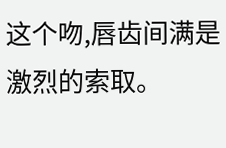这个吻,唇齿间满是激烈的索取。